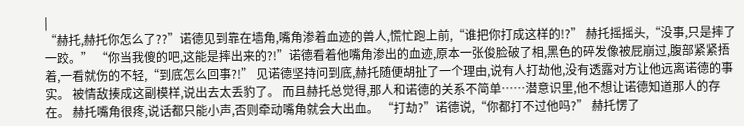|
“赫托,赫托你怎么了??”诺德见到靠在墙角,嘴角渗着血迹的兽人,慌忙跑上前,“谁把你打成这样的!?” 赫托摇摇头,“没事,只是摔了一跤。” “你当我傻的吧,这能是摔出来的?!”诺德看着他嘴角渗出的血迹,原本一张俊脸破了相,黑色的碎发像被屁崩过,腹部紧紧捂着,一看就伤的不轻,“到底怎么回事?!” 见诺德坚持问到底,赫托随便胡扯了一个理由,说有人打劫他,没有透露对方让他远离诺德的事实。 被情敌揍成这副模样,说出去太丢豹了。 而且赫托总觉得,那人和诺德的关系不简单……潜意识里,他不想让诺德知道那人的存在。 赫托嘴角很疼,说话都只能小声,否则牵动嘴角就会大出血。 “打劫?”诺德说,“你都打不过他吗?” 赫托愣了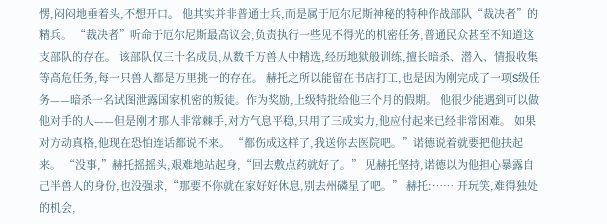愣,闷闷地垂着头,不想开口。 他其实并非普通士兵,而是属于厄尔尼斯神秘的特种作战部队“裁决者”的精兵。 “裁决者”听命于厄尔尼斯最高议会,负责执行一些见不得光的机密任务,普通民众甚至不知道这支部队的存在。 该部队仅三十名成员,从数千万兽人中精选,经历地狱般训练,擅长暗杀、潜入、情报收集等高危任务,每一只兽人都是万里挑一的存在。 赫托之所以能留在书店打工,也是因为刚完成了一项S级任务——暗杀一名试图泄露国家机密的叛徒。作为奖励,上级特批给他三个月的假期。 他很少能遇到可以做他对手的人——但是刚才那人非常棘手,对方气息平稳,只用了三成实力,他应付起来已经非常困难。 如果对方动真格,他现在恐怕连话都说不来。 “都伤成这样了,我送你去医院吧。”诺德说着就要把他扶起来。 “没事,”赫托摇摇头,艰难地站起身,“回去敷点药就好了。” 见赫托坚持,诺德以为他担心暴露自己半兽人的身份,也没强求,“那要不你就在家好好休息,别去州磷星了吧。” 赫托:…… 开玩笑,难得独处的机会,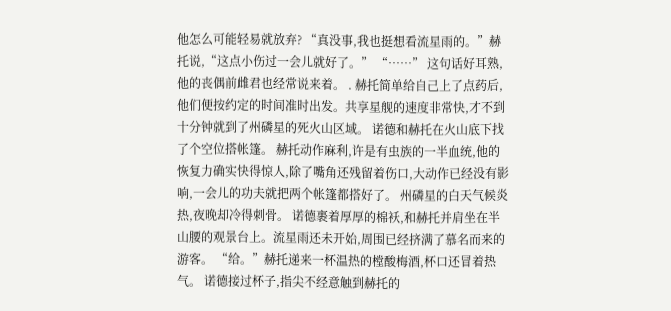他怎么可能轻易就放弃? “真没事,我也挺想看流星雨的。”赫托说,“这点小伤过一会儿就好了。” “……” 这句话好耳熟,他的丧偶前雌君也经常说来着。 . 赫托简单给自己上了点药后,他们便按约定的时间准时出发。共享星舰的速度非常快,才不到十分钟就到了州磷星的死火山区域。 诺德和赫托在火山底下找了个空位搭帐篷。 赫托动作麻利,许是有虫族的一半血统,他的恢复力确实快得惊人,除了嘴角还残留着伤口,大动作已经没有影响,一会儿的功夫就把两个帐篷都搭好了。 州磷星的白天气候炎热,夜晚却冷得刺骨。 诺德裹着厚厚的棉袄,和赫托并肩坐在半山腰的观景台上。流星雨还未开始,周围已经挤满了慕名而来的游客。 “给。”赫托递来一杯温热的樘酸梅酒,杯口还冒着热气。 诺德接过杯子,指尖不经意触到赫托的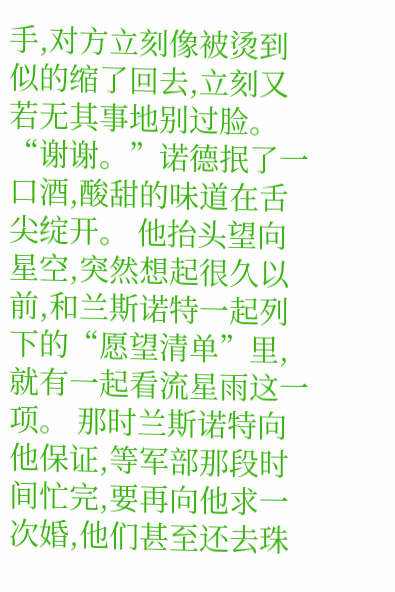手,对方立刻像被烫到似的缩了回去,立刻又若无其事地别过脸。 “谢谢。”诺德抿了一口酒,酸甜的味道在舌尖绽开。 他抬头望向星空,突然想起很久以前,和兰斯诺特一起列下的“愿望清单”里,就有一起看流星雨这一项。 那时兰斯诺特向他保证,等军部那段时间忙完,要再向他求一次婚,他们甚至还去珠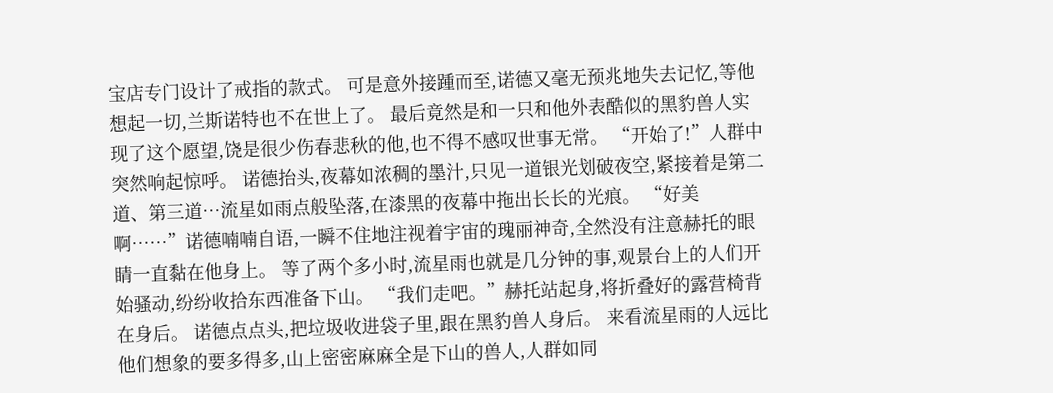宝店专门设计了戒指的款式。 可是意外接踵而至,诺德又毫无预兆地失去记忆,等他想起一切,兰斯诺特也不在世上了。 最后竟然是和一只和他外表酷似的黑豹兽人实现了这个愿望,饶是很少伤春悲秋的他,也不得不感叹世事无常。 “开始了!”人群中突然响起惊呼。 诺德抬头,夜幕如浓稠的墨汁,只见一道银光划破夜空,紧接着是第二道、第三道…流星如雨点般坠落,在漆黑的夜幕中拖出长长的光痕。 “好美啊……”诺德喃喃自语,一瞬不住地注视着宇宙的瑰丽神奇,全然没有注意赫托的眼睛一直黏在他身上。 等了两个多小时,流星雨也就是几分钟的事,观景台上的人们开始骚动,纷纷收拾东西准备下山。 “我们走吧。”赫托站起身,将折叠好的露营椅背在身后。 诺德点点头,把垃圾收进袋子里,跟在黑豹兽人身后。 来看流星雨的人远比他们想象的要多得多,山上密密麻麻全是下山的兽人,人群如同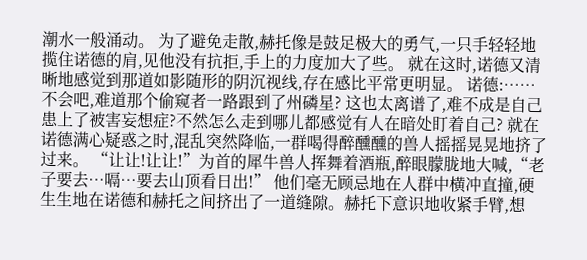潮水一般涌动。 为了避免走散,赫托像是鼓足极大的勇气,一只手轻轻地揽住诺德的肩,见他没有抗拒,手上的力度加大了些。 就在这时,诺德又清晰地感觉到那道如影随形的阴沉视线,存在感比平常更明显。 诺德:…… 不会吧,难道那个偷窥者一路跟到了州磷星? 这也太离谱了,难不成是自己患上了被害妄想症?不然怎么走到哪儿都感觉有人在暗处盯着自己? 就在诺德满心疑惑之时,混乱突然降临,一群喝得醉醺醺的兽人摇摇晃晃地挤了过来。 “让让!让让!”为首的犀牛兽人挥舞着酒瓶,醉眼朦胧地大喊,“老子要去…嗝…要去山顶看日出!” 他们毫无顾忌地在人群中横冲直撞,硬生生地在诺德和赫托之间挤出了一道缝隙。赫托下意识地收紧手臂,想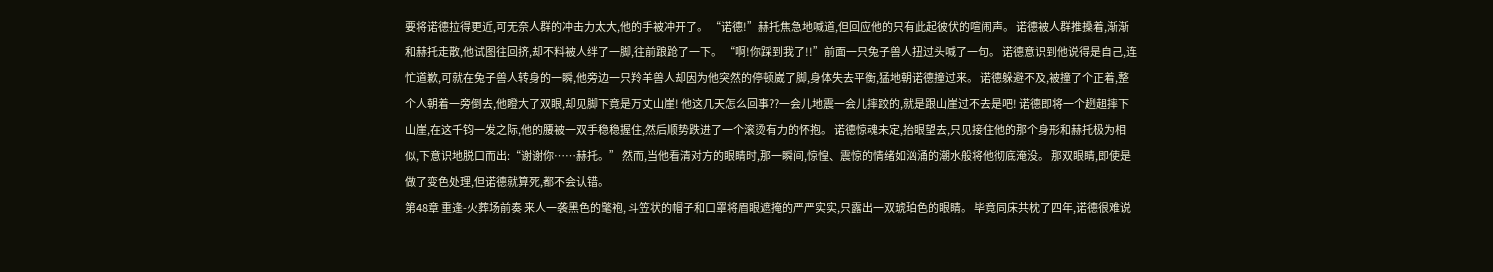要将诺德拉得更近,可无奈人群的冲击力太大,他的手被冲开了。 “诺德!”赫托焦急地喊道,但回应他的只有此起彼伏的喧闹声。 诺德被人群推搡着,渐渐和赫托走散,他试图往回挤,却不料被人绊了一脚,往前踉跄了一下。 “啊!你踩到我了!!”前面一只兔子兽人扭过头喊了一句。 诺德意识到他说得是自己,连忙道歉,可就在兔子兽人转身的一瞬,他旁边一只羚羊兽人却因为他突然的停顿崴了脚,身体失去平衡,猛地朝诺德撞过来。 诺德躲避不及,被撞了个正着,整个人朝着一旁倒去,他瞪大了双眼,却见脚下竟是万丈山崖! 他这几天怎么回事??一会儿地震一会儿摔跤的,就是跟山崖过不去是吧! 诺德即将一个趔趄摔下山崖,在这千钧一发之际,他的腰被一双手稳稳握住,然后顺势跌进了一个滚烫有力的怀抱。 诺德惊魂未定,抬眼望去,只见接住他的那个身形和赫托极为相似,下意识地脱口而出:“谢谢你……赫托。” 然而,当他看清对方的眼睛时,那一瞬间,惊惶、震惊的情绪如汹涌的潮水般将他彻底淹没。 那双眼睛,即使是做了变色处理,但诺德就算死,都不会认错。
第48章 重逢-火葬场前奏 来人一袭黑色的氅袍, 斗笠状的帽子和口罩将眉眼遮掩的严严实实,只露出一双琥珀色的眼睛。 毕竟同床共枕了四年,诺德很难说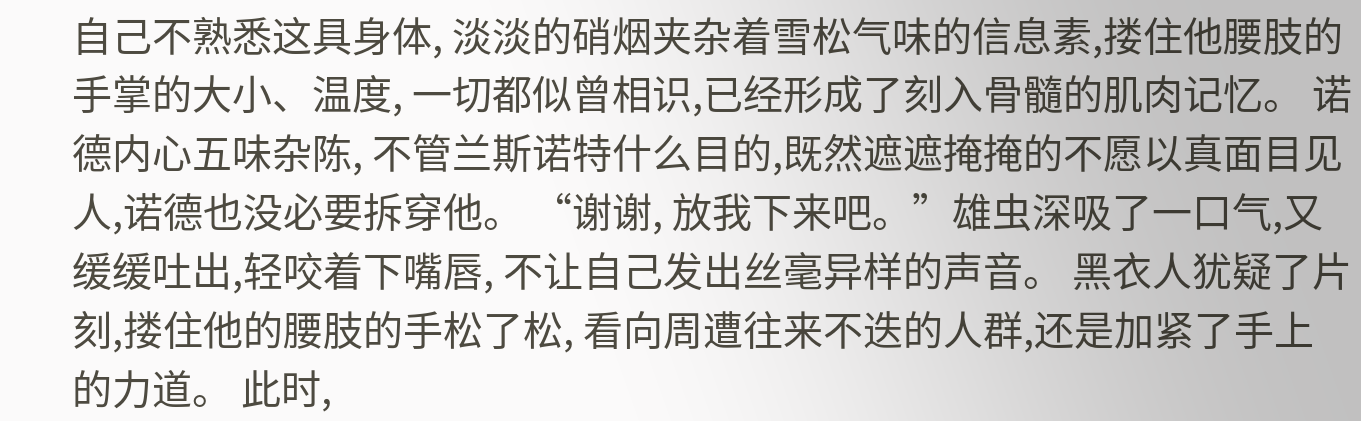自己不熟悉这具身体, 淡淡的硝烟夹杂着雪松气味的信息素,搂住他腰肢的手掌的大小、温度, 一切都似曾相识,已经形成了刻入骨髓的肌肉记忆。 诺德内心五味杂陈, 不管兰斯诺特什么目的,既然遮遮掩掩的不愿以真面目见人,诺德也没必要拆穿他。 “谢谢, 放我下来吧。”雄虫深吸了一口气,又缓缓吐出,轻咬着下嘴唇, 不让自己发出丝毫异样的声音。 黑衣人犹疑了片刻,搂住他的腰肢的手松了松, 看向周遭往来不迭的人群,还是加紧了手上的力道。 此时,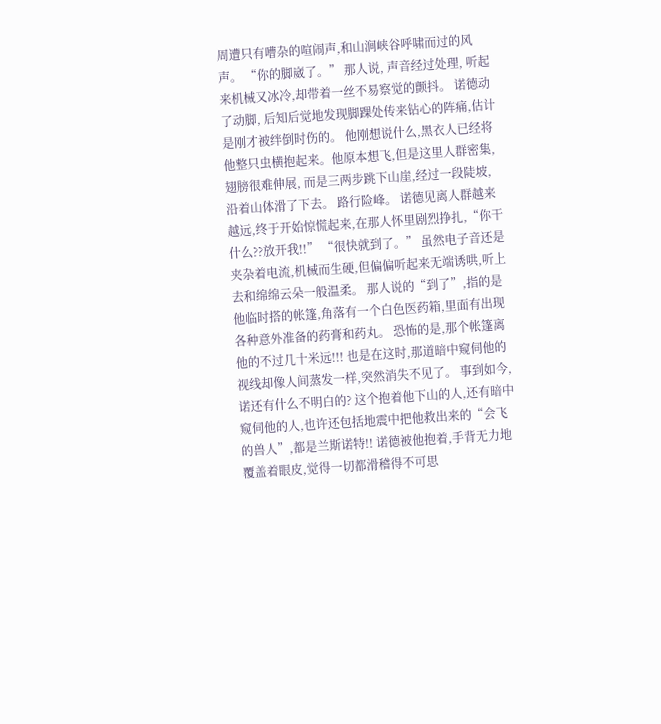周遭只有嘈杂的喧闹声,和山涧峡谷呼啸而过的风声。 “你的脚崴了。” 那人说, 声音经过处理, 听起来机械又冰冷,却带着一丝不易察觉的颤抖。 诺德动了动脚, 后知后觉地发现脚踝处传来钻心的阵痛,估计是刚才被绊倒时伤的。 他刚想说什么,黑衣人已经将他整只虫横抱起来。他原本想飞,但是这里人群密集,翅膀很难伸展, 而是三两步跳下山崖,经过一段陡坡,沿着山体滑了下去。 路行险峰。 诺德见离人群越来越远,终于开始惊慌起来,在那人怀里剧烈挣扎,“你干什么??放开我!!” “很快就到了。” 虽然电子音还是夹杂着电流,机械而生硬,但偏偏听起来无端诱哄,听上去和绵绵云朵一般温柔。 那人说的“到了”,指的是他临时搭的帐篷,角落有一个白色医药箱,里面有出现各种意外准备的药膏和药丸。 恐怖的是,那个帐篷离他的不过几十米远!!! 也是在这时,那道暗中窥伺他的视线却像人间蒸发一样,突然消失不见了。 事到如今,诺还有什么不明白的? 这个抱着他下山的人,还有暗中窥伺他的人,也许还包括地震中把他救出来的“会飞的兽人”,都是兰斯诺特!! 诺德被他抱着,手背无力地覆盖着眼皮,觉得一切都滑稽得不可思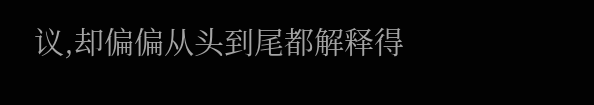议,却偏偏从头到尾都解释得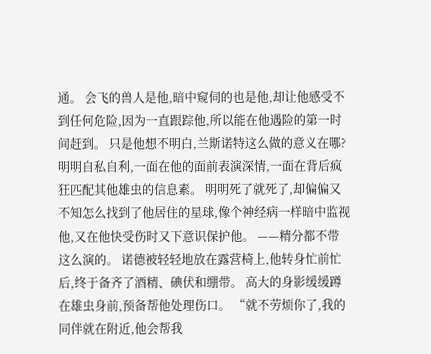通。 会飞的兽人是他,暗中窥伺的也是他,却让他感受不到任何危险,因为一直跟踪他,所以能在他遇险的第一时间赶到。 只是他想不明白,兰斯诺特这么做的意义在哪? 明明自私自利,一面在他的面前表演深情,一面在背后疯狂匹配其他雄虫的信息素。 明明死了就死了,却偏偏又不知怎么找到了他居住的星球,像个神经病一样暗中监视他,又在他快受伤时又下意识保护他。 ——精分都不带这么演的。 诺德被轻轻地放在露营椅上,他转身忙前忙后,终于备齐了酒精、碘伏和绷带。 高大的身影缓缓蹲在雄虫身前,预备帮他处理伤口。 “就不劳烦你了,我的同伴就在附近,他会帮我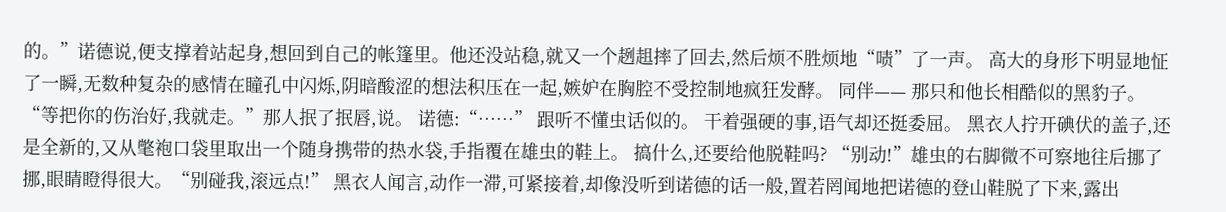的。”诺德说,便支撑着站起身,想回到自己的帐篷里。他还没站稳,就又一个趔趄摔了回去,然后烦不胜烦地“啧”了一声。 高大的身形下明显地怔了一瞬,无数种复杂的感情在瞳孔中闪烁,阴暗酸涩的想法积压在一起,嫉妒在胸腔不受控制地疯狂发酵。 同伴—— 那只和他长相酷似的黑豹子。 “等把你的伤治好,我就走。”那人抿了抿唇,说。 诺德:“……” 跟听不懂虫话似的。 干着强硬的事,语气却还挺委屈。 黑衣人拧开碘伏的盖子,还是全新的,又从氅袍口袋里取出一个随身携带的热水袋,手指覆在雄虫的鞋上。 搞什么,还要给他脱鞋吗? “别动!”雄虫的右脚微不可察地往后挪了挪,眼睛瞪得很大。“别碰我,滚远点!” 黑衣人闻言,动作一滞,可紧接着,却像没听到诺德的话一般,置若罔闻地把诺德的登山鞋脱了下来,露出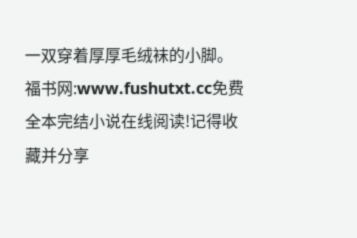一双穿着厚厚毛绒袜的小脚。
福书网:www.fushutxt.cc免费全本完结小说在线阅读!记得收藏并分享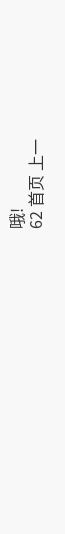哦!
62 首页 上一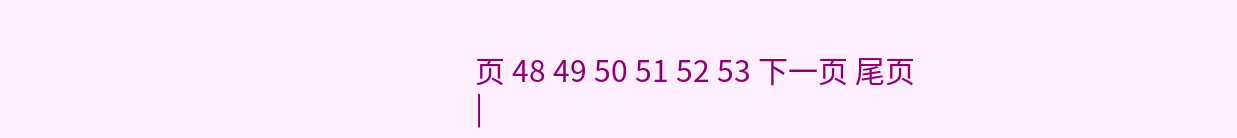页 48 49 50 51 52 53 下一页 尾页
|